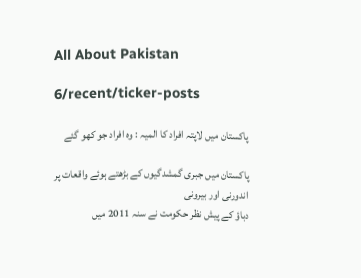All About Pakistan

6/recent/ticker-posts

پاکستان میں لاپتہ افراد کا المیہ : وہ افراد جو کھو گئے

پاکستان میں جبری گمشدگیوں کے بڑھتے ہوئے واقعات پر اندورنی اور بیرونی
دباؤ کے پیش نظر حکومت نے سنہ 2011 میں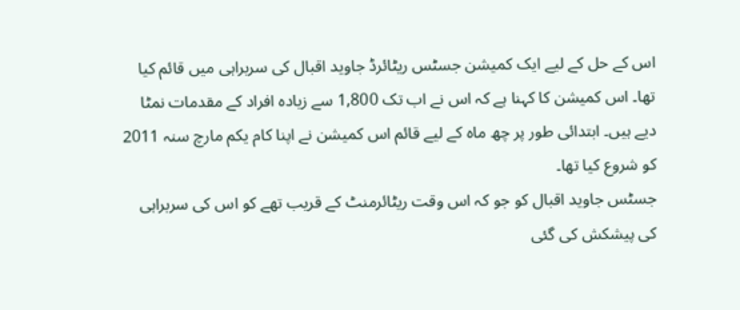اس کے حل کے لیے ایک کمیشن جسٹس ریٹائرڈ جاوید اقبال کی سربراہی میں قائم کیا تھا۔ اس کمیشن کا کہنا ہے کہ اس نے اب تک 1,800 سے زیادہ افراد کے مقدمات نمٹا دیے ہیں۔ ابتدائی طور پر چھ ماہ کے لیے قائم اس کمیشن نے اپنا کام یکم مارچ سنہ 2011 کو شروع کیا تھا۔
جسٹس جاوید اقبال کو جو کہ اس وقت ریٹائرمنٹ کے قریب تھے کو اس کی سربراہی کی پیشکش کی گئی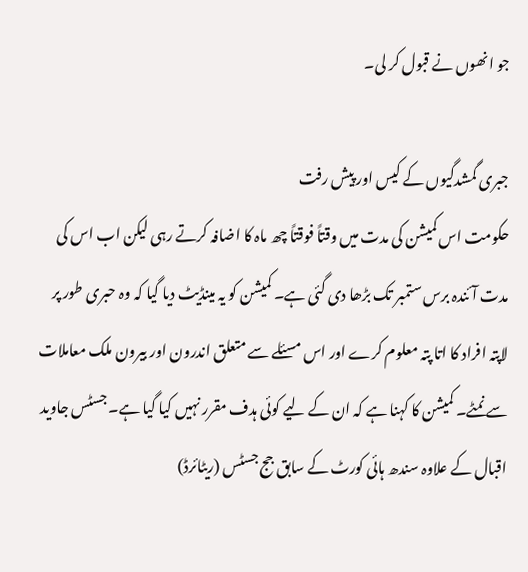جو انھوں نے قبول کر لی۔

جبری گمشدگیوں کے کیس اور پیش رفت
حکومت اس کمیشن کی مدت میں وقتاً فوقتاً چھ ماہ کا اضافہ کرتے رہی لیکن اب اس کی مدت آئندہ برس ستمبر تک بڑھا دی گئی ہے۔ کمیشن کو یہ مینڈیٹ دیا گیا کہ وہ حبری طور پر لاپتہ افراد کا اتا پتہ معلوم کرے اور اس مسئلے سے متعلق اندرون اور بیرون ملک معاملات سے نمٹے۔ کمیشن کا کہنا ہے کہ ان کے لیے کوئی ہدف مقرر نہیں کیا گیا ہے۔ جسٹس جاوید اقبال کے علاوہ سندھ ہائی کورٹ کے سابق جج جسٹس (ریٹائرڈ)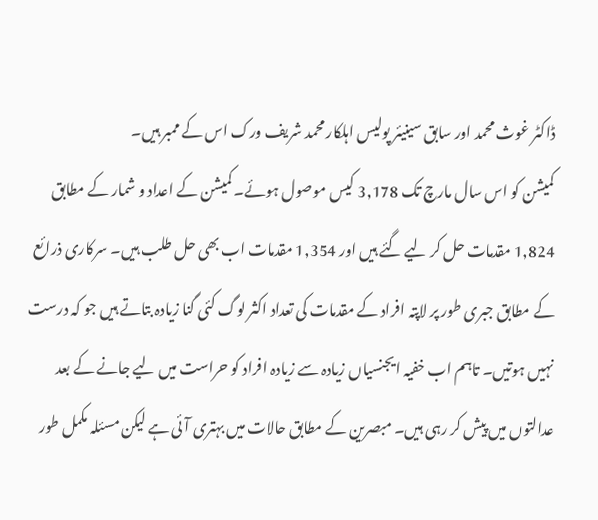ڈاکٹر غوث محمد اور سابق سینیئر پولیس اہلکار محمد شریف ورک اس کے ممبر ہیں۔
کمیشن کو اس سال مارچ تک 3,178 کیس موصول ہوئے۔ کمیشن کے اعداد و شمار کے مطابق 1,824 مقدمات حل کر لیے گئے ہیں اور 1,354 مقدمات اب بھی حل طلب ہیں۔ سرکاری ذرائع کے مطابق جبری طور پر لاپتہ افراد کے مقدمات کی تعداد اکثر لوگ کئی گنا زیادہ بتاتے ہیں جو کہ درست نہیں ہوتیں۔ تاہم اب خفیہ ایجنسیاں زیادہ سے زیادہ افراد کو حراست میں لیے جانے کے بعد عدالتوں میں پیش کر رہی ہیں۔ مبصرین کے مطابق حالات میں بہتری آئی ہے لیکن مسئلہ مکمل طور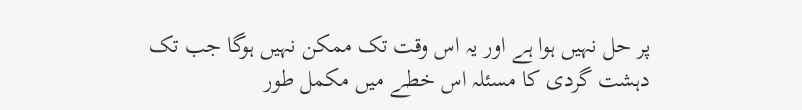پر حل نہیں ہوا ہے اور یہ اس وقت تک ممکن نہیں ہوگا جب تک دہشت گردی کا مسئلہ اس خطے میں مکمل طور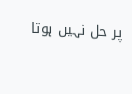پر حل نہیں ہوتا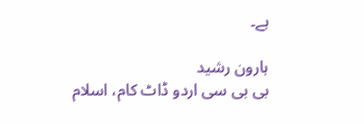ہے۔

ہارون رشید
بی بی سی اردو ڈاٹ کام، اسلام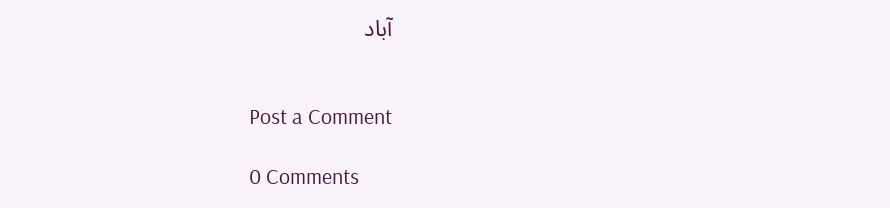آباد


Post a Comment

0 Comments